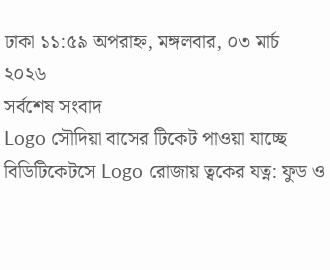ঢাকা ১১:৫৯ অপরাহ্ন, মঙ্গলবার, ০৩ মার্চ ২০২৬
সর্বশেষ সংবাদ
Logo সৌদিয়া বাসের টিকেট পাওয়া যাচ্ছে বিডিটিকেটসে Logo রোজায় ত্বকের যত্ন: ফুড ও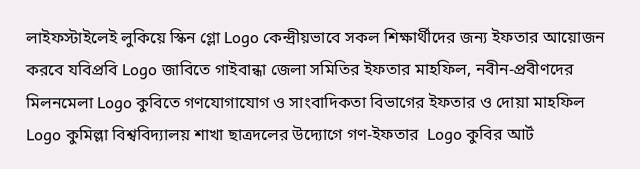লাইফস্টাইলেই লুকিয়ে স্কিন গ্লো Logo কেন্দ্রীয়ভাবে সকল শিক্ষার্থীদের জন্য ইফতার আয়োজন করবে যবিপ্রবি Logo জাবিতে গাইবান্ধা জেলা সমিতির ইফতার মাহফিল, নবীন-প্রবীণদের মিলনমেলা Logo কুবিতে গণযোগাযোগ ও সাংবাদিকতা বিভাগের ইফতার ও দোয়া মাহফিল Logo কুমিল্লা বিশ্ববিদ্যালয় শাখা ছাত্রদলের উদ্যোগে গণ-ইফতার  Logo কুবির আর্ট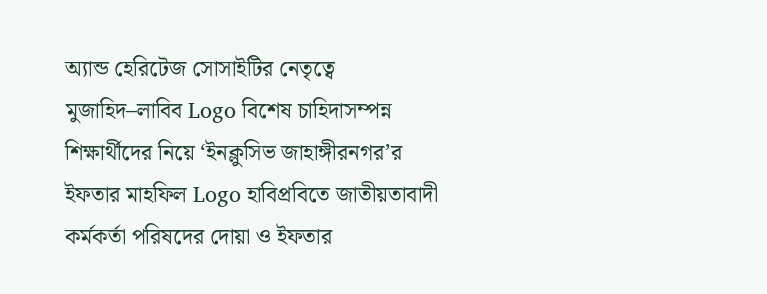অ্যান্ড হেরিটেজ সোসাইটির নেতৃত্বে মুজাহিদ–লাবিব Logo বিশেষ চাহিদাসম্পন্ন শিক্ষার্থীদের নিয়ে ‘ইনক্লুসিভ জাহাঙ্গীরনগর’র ইফতার মাহফিল Logo হাবিপ্রবিতে জাতীয়তাবাদী কর্মকর্তা পরিষদের দোয়া ও ইফতার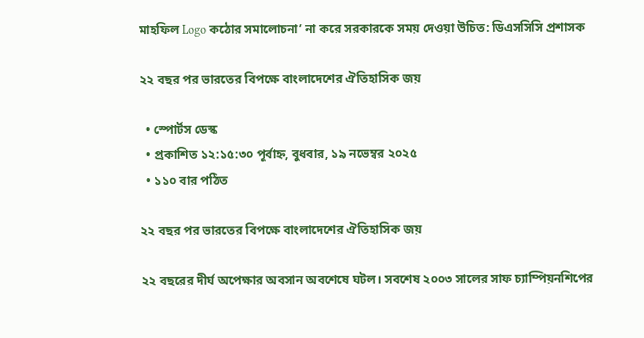মাহফিল Logo কঠোর সমালোচনা’ না করে সরকারকে সময় দেওয়া উচিত: ডিএসসিসি প্রশাসক

২২ বছর পর ভারতের বিপক্ষে বাংলাদেশের ঐতিহাসিক জয়

  • স্পোর্টস ডেস্ক
  • প্রকাশিত ১২:১৫:৩০ পূর্বাহ্ন, বুধবার, ১৯ নভেম্বর ২০২৫
  • ১১০ বার পঠিত

২২ বছর পর ভারতের বিপক্ষে বাংলাদেশের ঐতিহাসিক জয়

২২ বছরের দীর্ঘ অপেক্ষার অবসান অবশেষে ঘটল। সবশেষ ২০০৩ সালের সাফ চ্যাম্পিয়নশিপের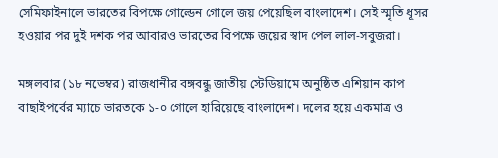সেমিফাইনালে ভারতের বিপক্ষে গোল্ডেন গোলে জয় পেয়েছিল বাংলাদেশ। সেই স্মৃতি ধূসর হওয়ার পর দুই দশক পর আবারও ভারতের বিপক্ষে জয়ের স্বাদ পেল লাল-সবুজরা।

মঙ্গলবার (১৮ নভেম্বর) রাজধানীর বঙ্গবন্ধু জাতীয় স্টেডিয়ামে অনুষ্ঠিত এশিয়ান কাপ বাছাইপর্বের ম্যাচে ভারতকে ১-০ গোলে হারিয়েছে বাংলাদেশ। দলের হয়ে একমাত্র ও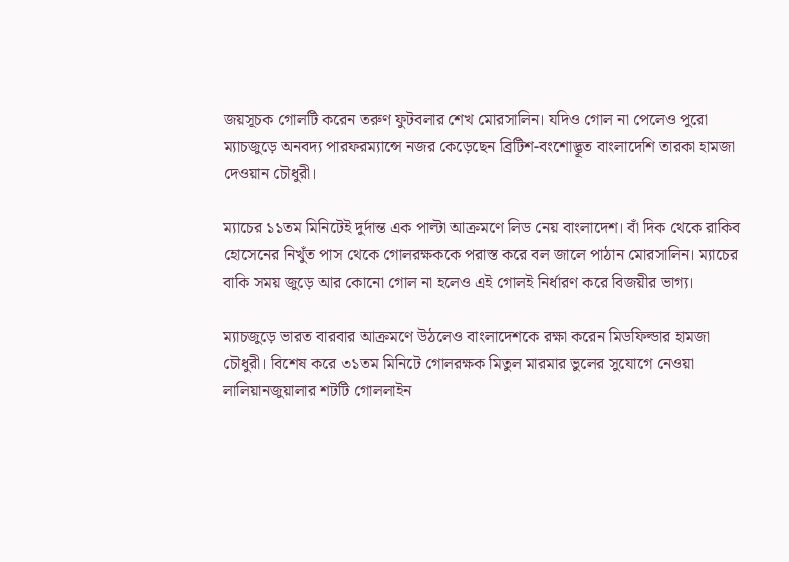জয়সূচক গোলটি করেন তরুণ ফুটবলার শেখ মোরসালিন। যদিও গোল না পেলেও পুরো ম্যাচজুড়ে অনবদ্য পারফরম্যান্সে নজর কেড়েছেন ব্রিটিশ-বংশোদ্ভূত বাংলাদেশি তারকা হামজা দেওয়ান চৌধুরী।

ম্যাচের ১১তম মিনিটেই দুর্দান্ত এক পাল্টা আক্রমণে লিড নেয় বাংলাদেশ। বাঁ দিক থেকে রাকিব হোসেনের নিখুঁত পাস থেকে গোলরক্ষককে পরাস্ত করে বল জালে পাঠান মোরসালিন। ম্যাচের বাকি সময় জুড়ে আর কোনো গোল না হলেও এই গোলই নির্ধারণ করে বিজয়ীর ভাগ্য।

ম্যাচজুড়ে ভারত বারবার আক্রমণে উঠলেও বাংলাদেশকে রক্ষা করেন মিডফিল্ডার হামজা চৌধুরী। বিশেষ করে ৩১তম মিনিটে গোলরক্ষক মিতুল মারমার ভুলের সুযোগে নেওয়া লালিয়ানজুয়ালার শটটি গোললাইন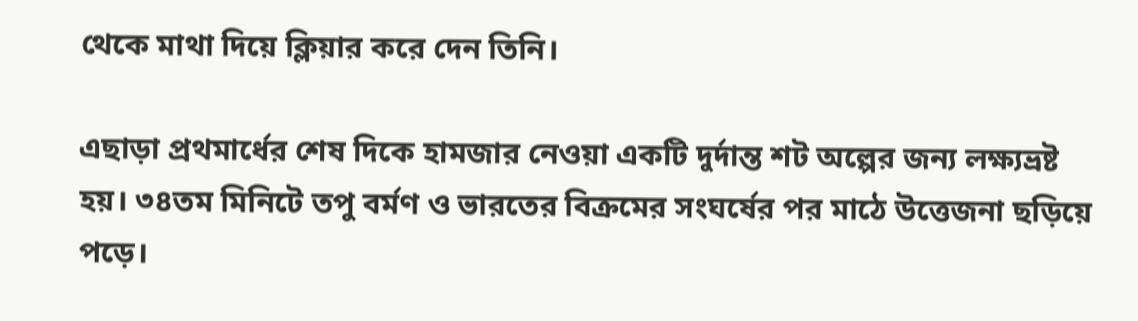থেকে মাথা দিয়ে ক্লিয়ার করে দেন তিনি।

এছাড়া প্রথমার্ধের শেষ দিকে হামজার নেওয়া একটি দুর্দান্ত শট অল্পের জন্য লক্ষ্যভ্রষ্ট হয়। ৩৪তম মিনিটে তপু বর্মণ ও ভারতের বিক্রমের সংঘর্ষের পর মাঠে উত্তেজনা ছড়িয়ে পড়ে।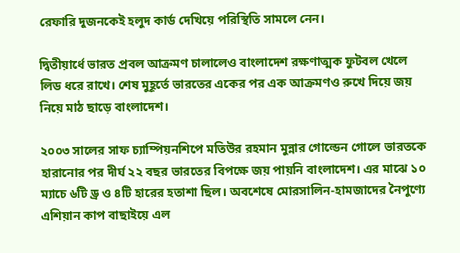রেফারি দুজনকেই হলুদ কার্ড দেখিয়ে পরিস্থিতি সামলে নেন।

দ্বিতীয়ার্ধে ভারত প্রবল আক্রমণ চালালেও বাংলাদেশ রক্ষণাত্মক ফুটবল খেলে লিড ধরে রাখে। শেষ মুহূর্তে ভারতের একের পর এক আক্রমণও রুখে দিয়ে জয় নিয়ে মাঠ ছাড়ে বাংলাদেশ।

২০০৩ সালের সাফ চ্যাম্পিয়নশিপে মতিউর রহমান মুন্নার গোল্ডেন গোলে ভারতকে হারানোর পর দীর্ঘ ২২ বছর ভারতের বিপক্ষে জয় পায়নি বাংলাদেশ। এর মাঝে ১০ ম্যাচে ৬টি ড্র ও ৪টি হারের হতাশা ছিল। অবশেষে মোরসালিন-হামজাদের নৈপুণ্যে এশিয়ান কাপ বাছাইয়ে এল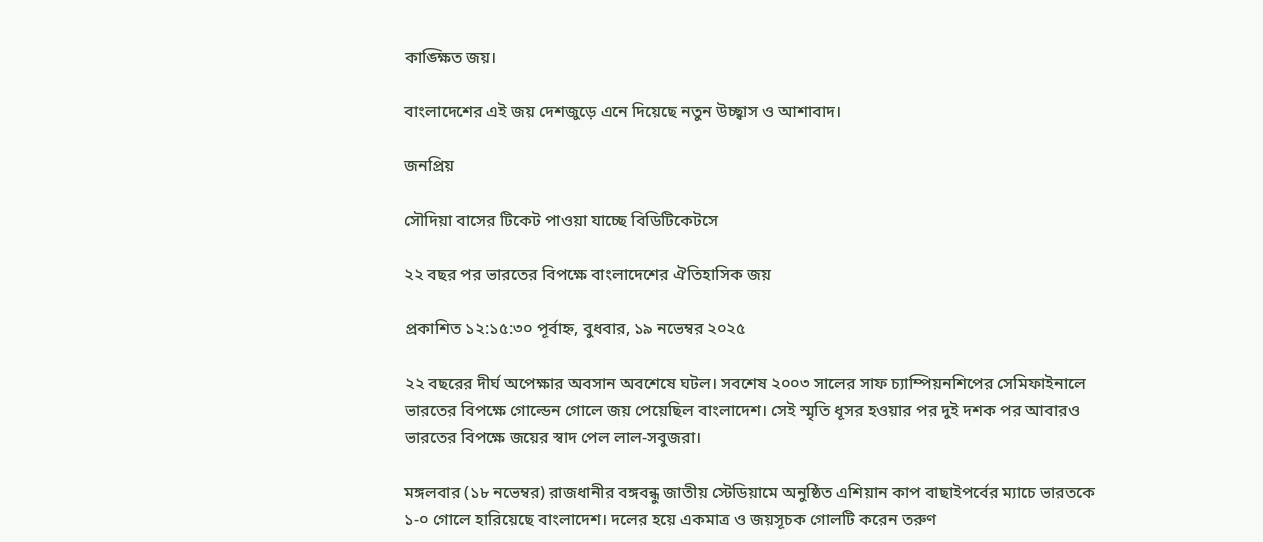কাঙ্ক্ষিত জয়।

বাংলাদেশের এই জয় দেশজুড়ে এনে দিয়েছে নতুন উচ্ছ্বাস ও আশাবাদ।

জনপ্রিয়

সৌদিয়া বাসের টিকেট পাওয়া যাচ্ছে বিডিটিকেটসে

২২ বছর পর ভারতের বিপক্ষে বাংলাদেশের ঐতিহাসিক জয়

প্রকাশিত ১২:১৫:৩০ পূর্বাহ্ন, বুধবার, ১৯ নভেম্বর ২০২৫

২২ বছরের দীর্ঘ অপেক্ষার অবসান অবশেষে ঘটল। সবশেষ ২০০৩ সালের সাফ চ্যাম্পিয়নশিপের সেমিফাইনালে ভারতের বিপক্ষে গোল্ডেন গোলে জয় পেয়েছিল বাংলাদেশ। সেই স্মৃতি ধূসর হওয়ার পর দুই দশক পর আবারও ভারতের বিপক্ষে জয়ের স্বাদ পেল লাল-সবুজরা।

মঙ্গলবার (১৮ নভেম্বর) রাজধানীর বঙ্গবন্ধু জাতীয় স্টেডিয়ামে অনুষ্ঠিত এশিয়ান কাপ বাছাইপর্বের ম্যাচে ভারতকে ১-০ গোলে হারিয়েছে বাংলাদেশ। দলের হয়ে একমাত্র ও জয়সূচক গোলটি করেন তরুণ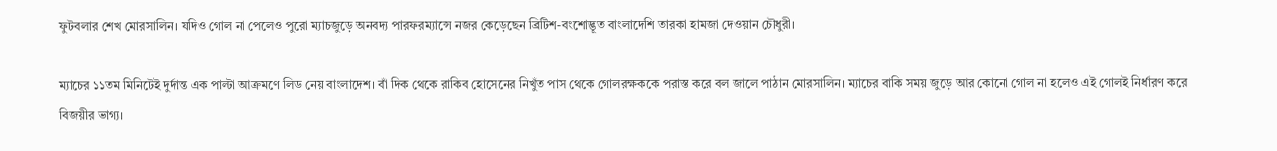ফুটবলার শেখ মোরসালিন। যদিও গোল না পেলেও পুরো ম্যাচজুড়ে অনবদ্য পারফরম্যান্সে নজর কেড়েছেন ব্রিটিশ-বংশোদ্ভূত বাংলাদেশি তারকা হামজা দেওয়ান চৌধুরী।

ম্যাচের ১১তম মিনিটেই দুর্দান্ত এক পাল্টা আক্রমণে লিড নেয় বাংলাদেশ। বাঁ দিক থেকে রাকিব হোসেনের নিখুঁত পাস থেকে গোলরক্ষককে পরাস্ত করে বল জালে পাঠান মোরসালিন। ম্যাচের বাকি সময় জুড়ে আর কোনো গোল না হলেও এই গোলই নির্ধারণ করে বিজয়ীর ভাগ্য।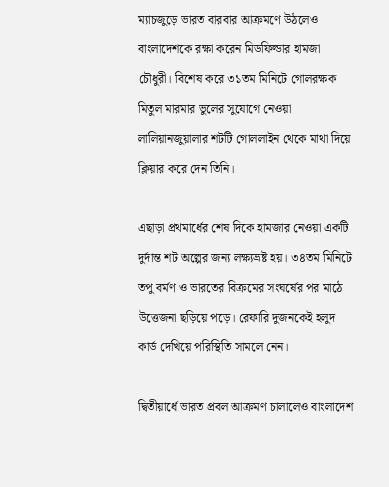ম্যাচজুড়ে ভারত বারবার আক্রমণে উঠলেও বাংলাদেশকে রক্ষা করেন মিডফিল্ডার হামজা চৌধুরী। বিশেষ করে ৩১তম মিনিটে গোলরক্ষক মিতুল মারমার ভুলের সুযোগে নেওয়া লালিয়ানজুয়ালার শটটি গোললাইন থেকে মাথা দিয়ে ক্লিয়ার করে দেন তিনি।

এছাড়া প্রথমার্ধের শেষ দিকে হামজার নেওয়া একটি দুর্দান্ত শট অল্পের জন্য লক্ষ্যভ্রষ্ট হয়। ৩৪তম মিনিটে তপু বর্মণ ও ভারতের বিক্রমের সংঘর্ষের পর মাঠে উত্তেজনা ছড়িয়ে পড়ে। রেফারি দুজনকেই হলুদ কার্ড দেখিয়ে পরিস্থিতি সামলে নেন।

দ্বিতীয়ার্ধে ভারত প্রবল আক্রমণ চালালেও বাংলাদেশ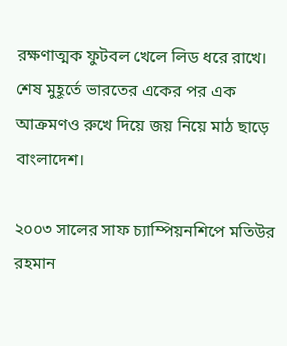রক্ষণাত্মক ফুটবল খেলে লিড ধরে রাখে। শেষ মুহূর্তে ভারতের একের পর এক আক্রমণও রুখে দিয়ে জয় নিয়ে মাঠ ছাড়ে বাংলাদেশ।

২০০৩ সালের সাফ চ্যাম্পিয়নশিপে মতিউর রহমান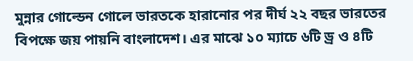মুন্নার গোল্ডেন গোলে ভারতকে হারানোর পর দীর্ঘ ২২ বছর ভারতের বিপক্ষে জয় পায়নি বাংলাদেশ। এর মাঝে ১০ ম্যাচে ৬টি ড্র ও ৪টি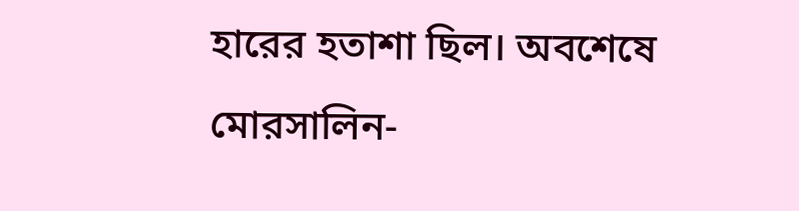হারের হতাশা ছিল। অবশেষে মোরসালিন-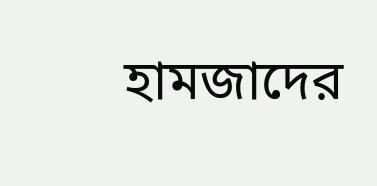হামজাদের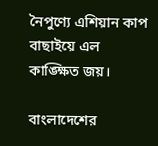নৈপুণ্যে এশিয়ান কাপ বাছাইয়ে এল কাঙ্ক্ষিত জয়।

বাংলাদেশের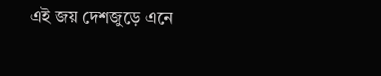এই জয় দেশজুড়ে এনে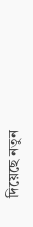দিয়েছে নতুন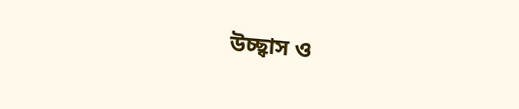উচ্ছ্বাস ও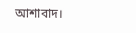আশাবাদ।